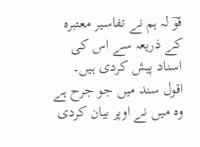قوؔ لہ ہم نے تفاسیر معتبرہ کے ذریعہ سے اس کی اسناد پیش کردی ہیں۔ اقول سند میں جو جرح ہے وہ میں نے اوپر بیان کردی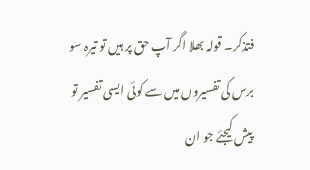فتذکر۔ قولہ بھلا اگر آپ حق پر ہیں تو تیرہ سو برس کی تفسیروں میں سے کوئی ایسی تفسیر تو پیش کیجئے جو ان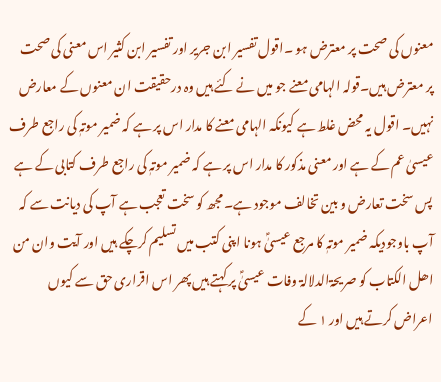معنوں کی صحت پر معترض ہو ۔اقول تفسیر ابن جریر اور تفسیر ابن کثیر اس معنی کی صحت پر معترض ہیں۔قولہ الہامی معنے جو میں نے کئے ہیں وہ درحقیقت ان معنوں کے معارض نہیں۔ اقول یہ محض غلط ہے کیونکہ الہامی معنے کا مدار اس پر ہے کہ ضمیر موتہٖ کی راجع طرف عیسیٰ عم کے ہے اور معنی مذکور کا مدار اس پر ہے کہ ضمیر موتہٖ کی راجع طرف کتابی کے ہے پس سخت تعارض و بین تخالف موجود ہے۔ مجھ کو سخت تعجب ہے آپ کی دیانت سے کہ آپ باوجودیکہ ضمیر موتہٖ کا مرجع عیسیٰؑ ہونا اپنی کتب میں تسلیم کرچکے ہیں اور آیت وان من اھل الکتاب کو صریحۃالدلالۃ وفات عیسیٰؑ پر کہتے ہیں پھر اس اقراری حق سے کیوں اعراض کرتے ہیں اور ۱ کے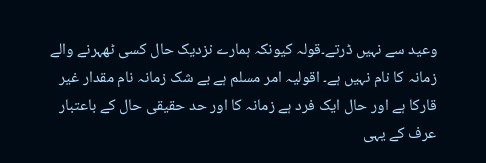وعید سے نہیں ڈرتے۔قولہ کیونکہ ہمارے نزدیک حال کسی ٹھہرنے والے زمانہ کا نام نہیں ہے۔ اقولیہ امر مسلم ہے بے شک زمانہ نام مقدار غیر قارکا ہے اور حال ایک فرد ہے زمانہ کا اور حد حقیقی حال کے باعتبار عرف کے یہی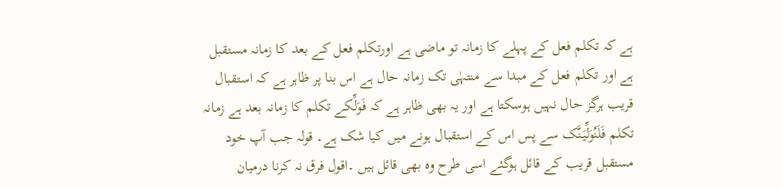ہے کہ تکلم فعل کے پہلے کا زمانہ تو ماضی ہے اورتکلم فعل کے بعد کا زمانہ مستقبل ہے اور تکلم فعل کے مبدا سے منتہٰی تک زمانہ حال ہے اس بنا پر ظاہر ہے کہ استقبال قریب ہرگز حال نہیں ہوسکتا ہے اور یہ بھی ظاہر ہے کہ فَوَلِّکے تکلم کا زمانہ بعد ہے زمانہ تکلم فَلَنُوَلِّیَنَّک سے پس اس کے استقبال ہونے میں کیا شک ہے۔ قولہ جب آپ خود مستقبل قریب کے قائل ہوگئے اسی طرح وہ بھی قائل ہیں ۔اقول فرق نہ کرنا درمیان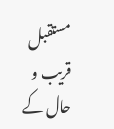مستقبل قریب و حال کے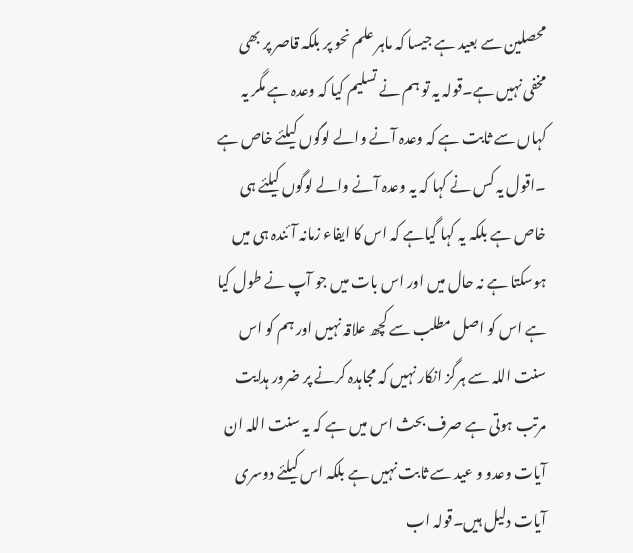محصلین سے بعید ہے جیسا کہ ماہر علم نحو پر بلکہ قاصر پر بھی مخفی نہیں ہے۔قولہ یہ تو ہم نے تسلیم کیا کہ وعدہ ہے مگر یہ کہاں سے ثابت ہے کہ وعدہ آنے والے لوگوں کیلئے خاص ہے ۔اقول یہ کس نے کہا کہ یہ وعدہ آنے والے لوگوں کیلئے ہی خاص ہے بلکہ یہ کہا گیاہے کہ اس کا ایفاء زمانہ آئندہ ہی میں ہوسکتا ہے نہ حال میں اور اس بات میں جو آپ نے طول کیا ہے اس کو اصل مطلب سے کچھ علاقہ نہیں اور ہم کو اس سنت اللہ سے ہرگز انکار نہیں کہ مجاہدہ کرنے پر ضرور ہدایت مرتب ہوتی ہے صرف بحث اس میں ہے کہ یہ سنت اللہ ان آیات وعدو و عید سے ثابت نہیں ہے بلکہ اس کیلئے دوسری آیات دلیل ہیں۔قولہ اب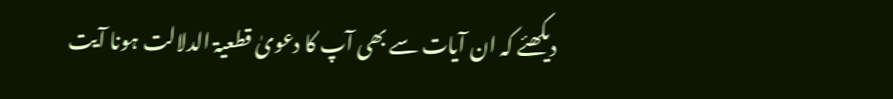دیکھئے کہ ان آیات سے بھی آپ کا دعویٰ قطعیۃ الدلالت ہونا آیت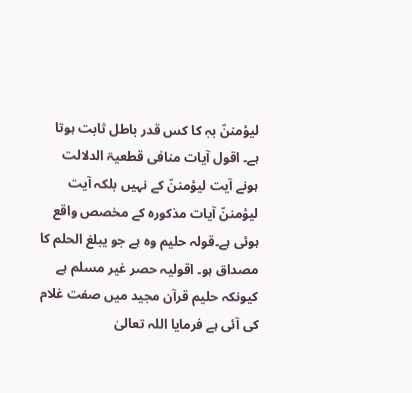لیؤمننّ بہٖ کا کس قدر باطل ثابت ہوتا ہے۔ اقول آیات منافی قطعیۃ الدلالت ہونے آیت لیؤمننّ کے نہیں بلکہ آیت لیؤمننّ آیات مذکورہ کے مخصص واقع ہوئی ہے۔قولہ حلیم وہ ہے جو یبلغ الحلم کا مصداق ہو۔ اقولیہ حصر غیر مسلم ہے کیونکہ حلیم قرآن مجید میں صفت غلام کی آئی ہے فرمایا اللہ تعالیٰ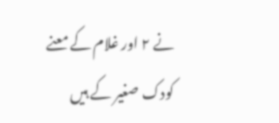نے ۲ اور غلام کے معنے کودک صغیر کے ہیں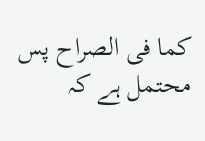کما فی الصراح پس محتمل ہے کہ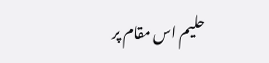حلیم اس مقام پر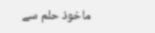ماخوذ حلم سے